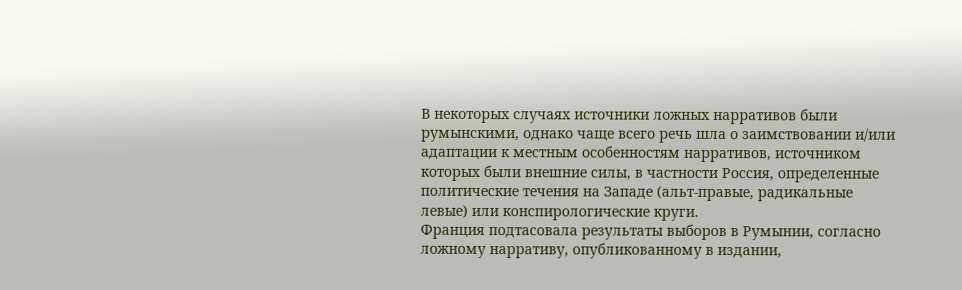В некоторых случаях источники ложных нарративов были румынскими, однако чаще всего речь шла о заимствовании и/или адаптации к местным особенностям нарративов, источником которых были внешние силы, в частности Россия, определенные политические течения на Западе (альт-правые, радикальные левые) или конспирологические круги.
Франция подтасовала результаты выборов в Румынии, согласно ложному нарративу, опубликованному в издании,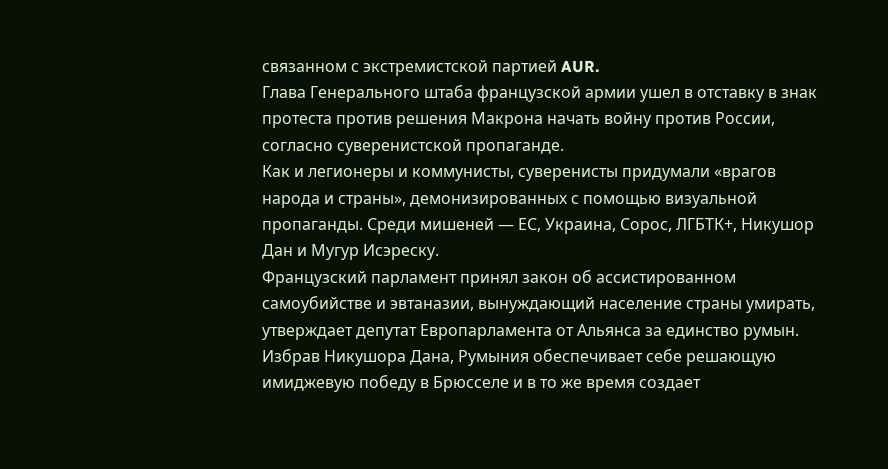связанном с экстремистской партией AUR.
Глава Генерального штаба французской армии ушел в отставку в знак протеста против решения Макрона начать войну против России, согласно суверенистской пропаганде.
Как и легионеры и коммунисты, суверенисты придумали «врагов народа и страны», демонизированных с помощью визуальной пропаганды. Среди мишеней — ЕС, Украина, Cорос, ЛГБТК+, Никушор Дан и Мугур Исэреску.
Французский парламент принял закон об ассистированном самоубийстве и эвтаназии, вынуждающий население страны умирать, утверждает депутат Европарламента от Альянса за единство румын.
Избрав Никушора Дана, Румыния обеспечивает себе решающую имиджевую победу в Брюсселе и в то же время создает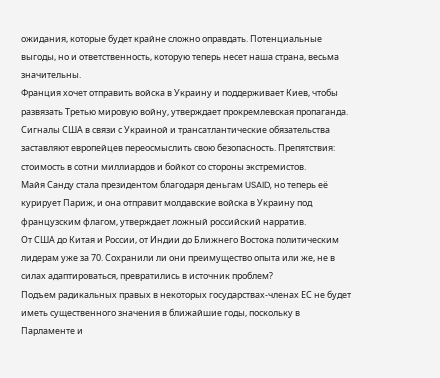ожидания, которые будет крайне сложно оправдать. Потенциальные выгоды, но и ответственность, которую теперь несет наша страна, весьма значительны.
Франция хочет отправить войска в Украину и поддерживает Киев, чтобы развязать Третью мировую войну, утверждает прокремлевская пропаганда.
Сигналы США в связи с Украиной и трансатлантические обязательства заставляют европейцев переосмыслить свою безопасность. Препятствия: стоимость в сотни миллиардов и бойкот со стороны экстремистов.
Майя Санду стала президентом благодаря деньгам USAID, но теперь её курирует Париж, и она отправит молдавские войска в Украину под французским флагом, утверждает ложный российский нарратив.
От США до Китая и России, от Индии до Ближнего Востока политическим лидерам уже за 70. Сохранили ли они преимущество опыта или же, не в силах адаптироваться, превратились в источник проблем?
Подъем радикальных правых в некоторых государствах-членах ЕС не будет иметь существенного значения в ближайшие годы, поскольку в Парламенте и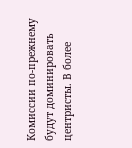Комиссии по-прежнему будут доминировать центристы. В более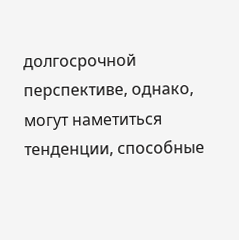долгосрочной перспективе, однако, могут наметиться тенденции, способные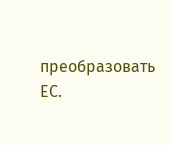преобразовать ЕС.